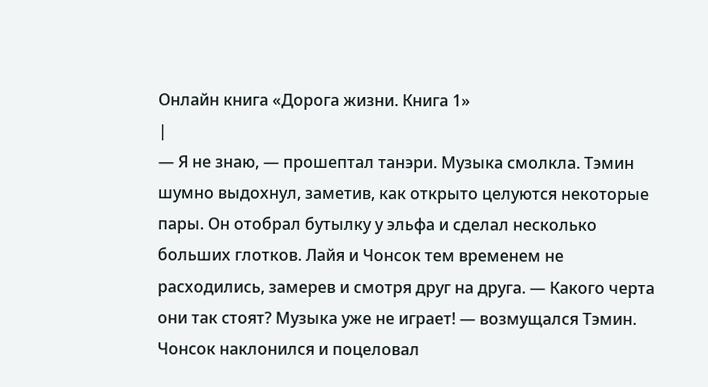Онлайн книга «Дорога жизни. Книга 1»
|
— Я не знаю, — прошептал танэри. Музыка смолкла. Тэмин шумно выдохнул, заметив, как открыто целуются некоторые пары. Он отобрал бутылку у эльфа и сделал несколько больших глотков. Лайя и Чонсок тем временем не расходились, замерев и смотря друг на друга. — Какого черта они так стоят? Музыка уже не играет! — возмущался Тэмин. Чонсок наклонился и поцеловал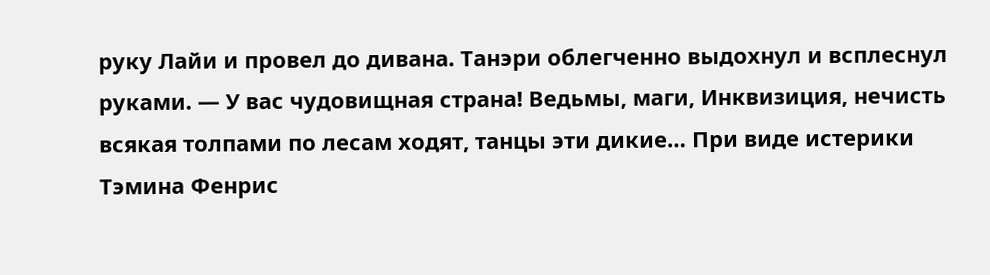руку Лайи и провел до дивана. Танэри облегченно выдохнул и всплеснул руками. — У вас чудовищная страна! Ведьмы, маги, Инквизиция, нечисть всякая толпами по лесам ходят, танцы эти дикие… При виде истерики Тэмина Фенрис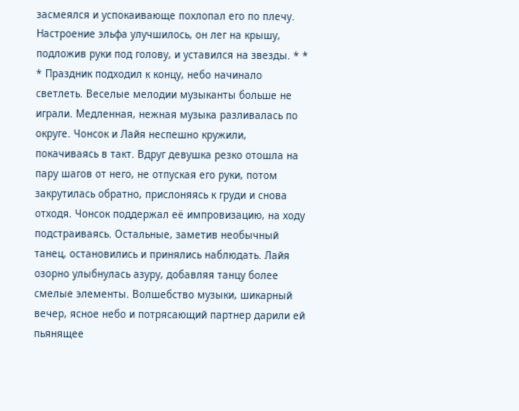засмеялся и успокаивающе похлопал его по плечу. Настроение эльфа улучшилось, он лег на крышу, подложив руки под голову, и уставился на звезды. * * * Праздник подходил к концу, небо начинало светлеть. Веселые мелодии музыканты больше не играли. Медленная, нежная музыка разливалась по округе. Чонсок и Лайя неспешно кружили, покачиваясь в такт. Вдруг девушка резко отошла на пару шагов от него, не отпуская его руки, потом закрутилась обратно, прислоняясь к груди и снова отходя. Чонсок поддержал её импровизацию, на ходу подстраиваясь. Остальные, заметив необычный танец, остановились и принялись наблюдать. Лайя озорно улыбнулась азуру, добавляя танцу более смелые элементы. Волшебство музыки, шикарный вечер, ясное небо и потрясающий партнер дарили ей пьянящее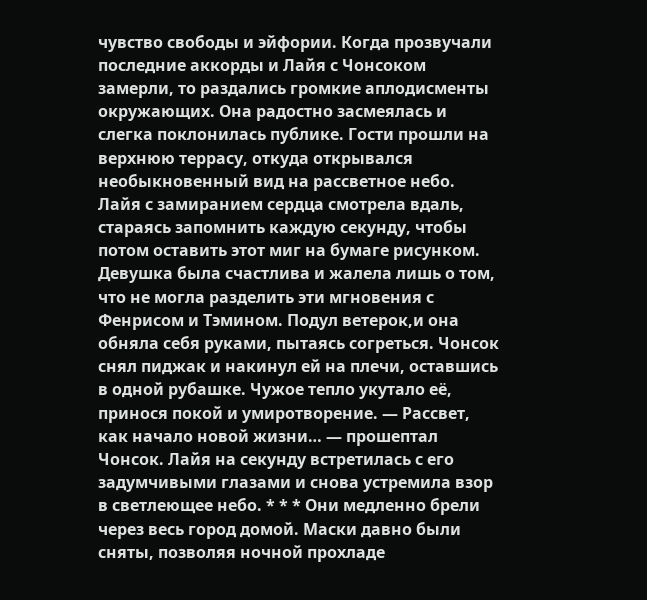чувство свободы и эйфории. Когда прозвучали последние аккорды и Лайя с Чонсоком замерли, то раздались громкие аплодисменты окружающих. Она радостно засмеялась и слегка поклонилась публике. Гости прошли на верхнюю террасу, откуда открывался необыкновенный вид на рассветное небо. Лайя с замиранием сердца смотрела вдаль, стараясь запомнить каждую секунду, чтобы потом оставить этот миг на бумаге рисунком. Девушка была счастлива и жалела лишь о том, что не могла разделить эти мгновения с Фенрисом и Тэмином. Подул ветерок,и она обняла себя руками, пытаясь согреться. Чонсок снял пиджак и накинул ей на плечи, оставшись в одной рубашке. Чужое тепло укутало её, принося покой и умиротворение. — Рассвет, как начало новой жизни… — прошептал Чонсок. Лайя на секунду встретилась с его задумчивыми глазами и снова устремила взор в светлеющее небо. * * * Они медленно брели через весь город домой. Маски давно были сняты, позволяя ночной прохладе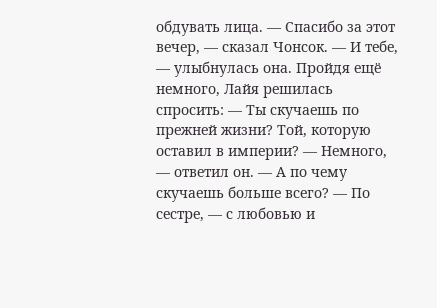обдувать лица. — Спасибо за этот вечер, — сказал Чонсок. — И тебе, — улыбнулась она. Пройдя ещё немного, Лайя решилась спросить: — Ты скучаешь по прежней жизни? Той, которую оставил в империи? — Немного, — ответил он. — А по чему скучаешь больше всего? — По сестре, — с любовью и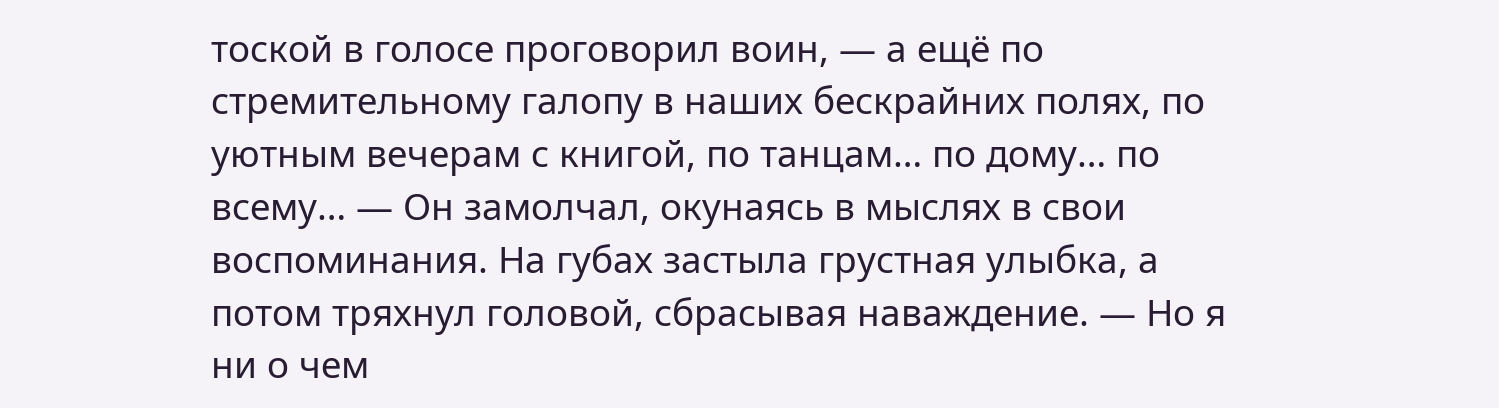тоской в голосе проговорил воин, — а ещё по стремительному галопу в наших бескрайних полях, по уютным вечерам с книгой, по танцам… по дому… по всему… — Он замолчал, окунаясь в мыслях в свои воспоминания. На губах застыла грустная улыбка, а потом тряхнул головой, сбрасывая наваждение. — Но я ни о чем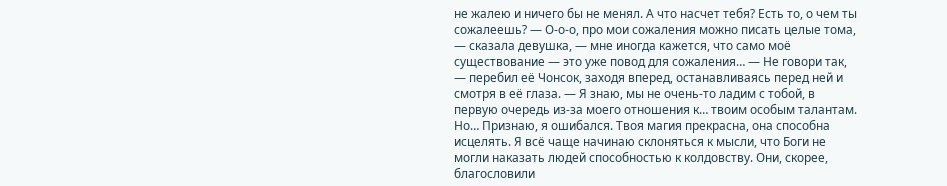не жалею и ничего бы не менял. А что насчет тебя? Есть то, о чем ты сожалеешь? — О-о-о, про мои сожаления можно писать целые тома, — сказала девушка, — мне иногда кажется, что само моё существование — это уже повод для сожаления… — Не говори так, — перебил её Чонсок, заходя вперед, останавливаясь перед ней и смотря в её глаза. — Я знаю, мы не очень-то ладим с тобой, в первую очередь из-за моего отношения к… твоим особым талантам. Но… Признаю, я ошибался. Твоя магия прекрасна, она способна исцелять. Я всё чаще начинаю склоняться к мысли, что Боги не могли наказать людей способностью к колдовству. Они, скорее, благословили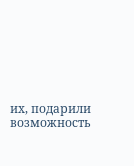их, подарили возможность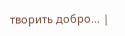творить добро… |